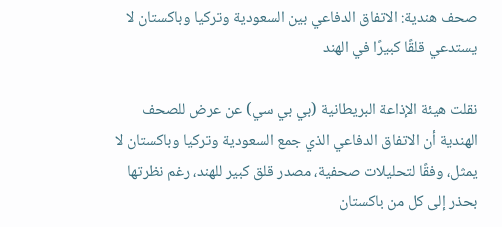صحف هندية: الاتفاق الدفاعي بين السعودية وتركيا وباكستان لا يستدعي قلقًا كبيرًا في الهند

نقلت هيئة الإذاعة البريطانية (بي بي سي) عن عرض للصحف الهندية أن الاتفاق الدفاعي الذي جمع السعودية وتركيا وباكستان لا يمثل، وفقًا لتحليلات صحفية، مصدر قلق كبير للهند، رغم نظرتها بحذر إلى كل من باكستان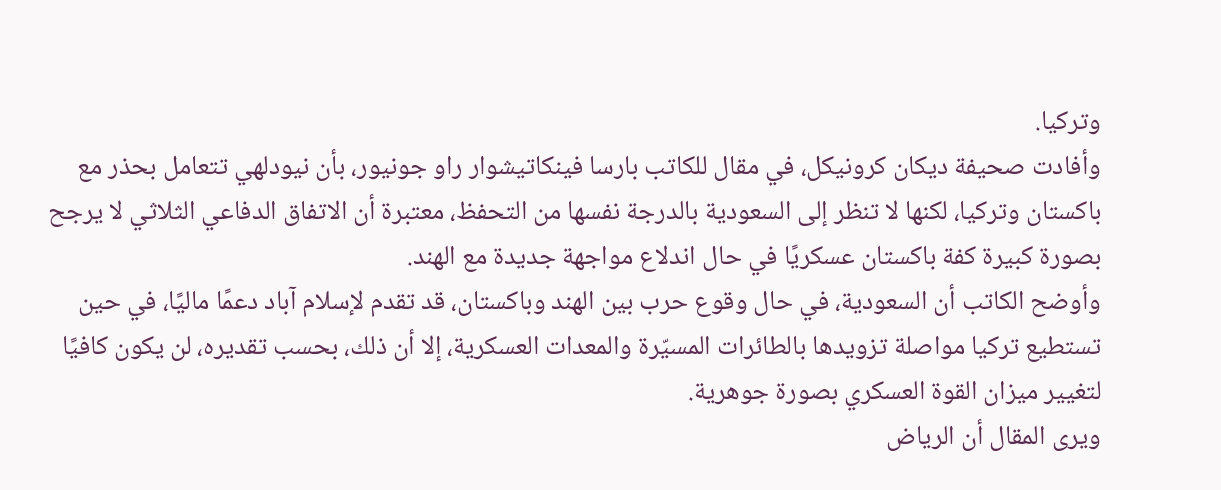وتركيا.
وأفادت صحيفة ديكان كرونيكل، في مقال للكاتب بارسا فينكاتيشوار راو جونيور، بأن نيودلهي تتعامل بحذر مع باكستان وتركيا، لكنها لا تنظر إلى السعودية بالدرجة نفسها من التحفظ، معتبرة أن الاتفاق الدفاعي الثلاثي لا يرجح بصورة كبيرة كفة باكستان عسكريًا في حال اندلاع مواجهة جديدة مع الهند.
وأوضح الكاتب أن السعودية، في حال وقوع حرب بين الهند وباكستان، قد تقدم لإسلام آباد دعمًا ماليًا، في حين تستطيع تركيا مواصلة تزويدها بالطائرات المسيّرة والمعدات العسكرية، إلا أن ذلك، بحسب تقديره، لن يكون كافيًا لتغيير ميزان القوة العسكري بصورة جوهرية.
ويرى المقال أن الرياض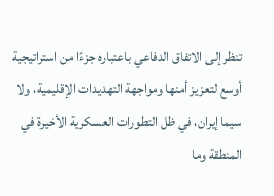تنظر إلى الاتفاق الدفاعي باعتباره جزءًا من استراتيجية أوسع لتعزيز أمنها ومواجهة التهديدات الإقليمية، ولا سيما إيران، في ظل التطورات العسكرية الأخيرة في المنطقة وما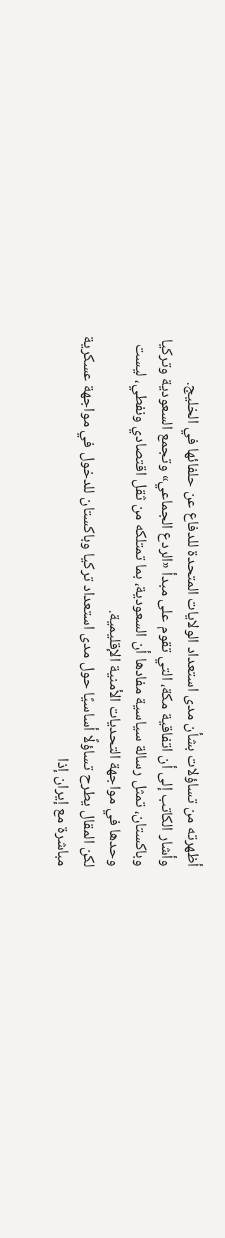أظهرته من تساؤلات بشأن مدى استعداد الولايات المتحدة للدفاع عن حلفائها في الخليج.
وأشار الكاتب إلى أن اتفاقية مكة، التي تقوم على مبدأ «الردع الجماعي» وتجمع السعودية وتركيا وباكستان، تمثل رسالة سياسية مفادها أن السعودية، بما تمتلكه من ثقل اقتصادي ونفطي، ليست وحدها في مواجهة التحديات الأمنية الإقليمية.
لكن المقال يطرح تساؤلًا أساسيًا حول مدى استعداد تركيا وباكستان للدخول في مواجهة عسكرية مباشرة مع إيران إذا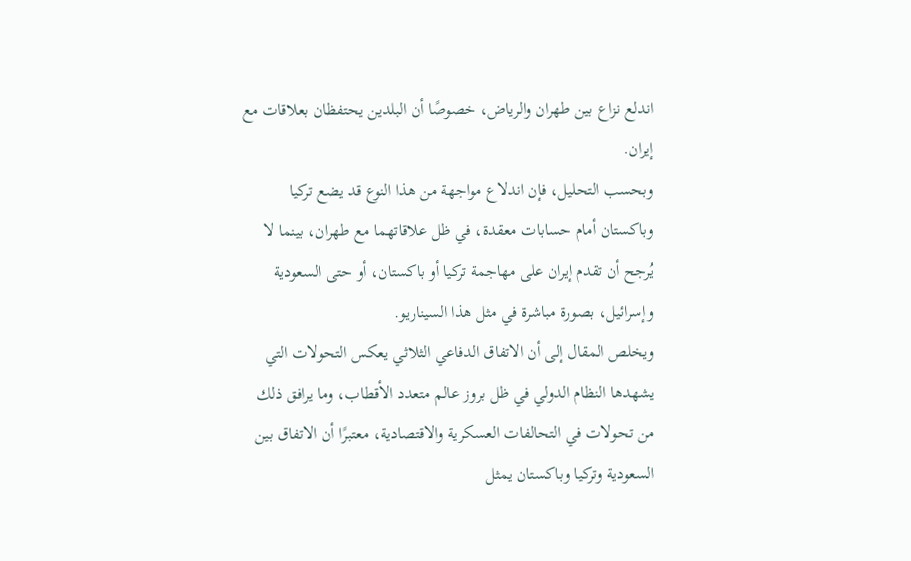اندلع نزاع بين طهران والرياض، خصوصًا أن البلدين يحتفظان بعلاقات مع إيران.
وبحسب التحليل، فإن اندلاع مواجهة من هذا النوع قد يضع تركيا وباكستان أمام حسابات معقدة، في ظل علاقاتهما مع طهران، بينما لا يُرجح أن تقدم إيران على مهاجمة تركيا أو باكستان، أو حتى السعودية وإسرائيل، بصورة مباشرة في مثل هذا السيناريو.
ويخلص المقال إلى أن الاتفاق الدفاعي الثلاثي يعكس التحولات التي يشهدها النظام الدولي في ظل بروز عالم متعدد الأقطاب، وما يرافق ذلك من تحولات في التحالفات العسكرية والاقتصادية، معتبرًا أن الاتفاق بين السعودية وتركيا وباكستان يمثل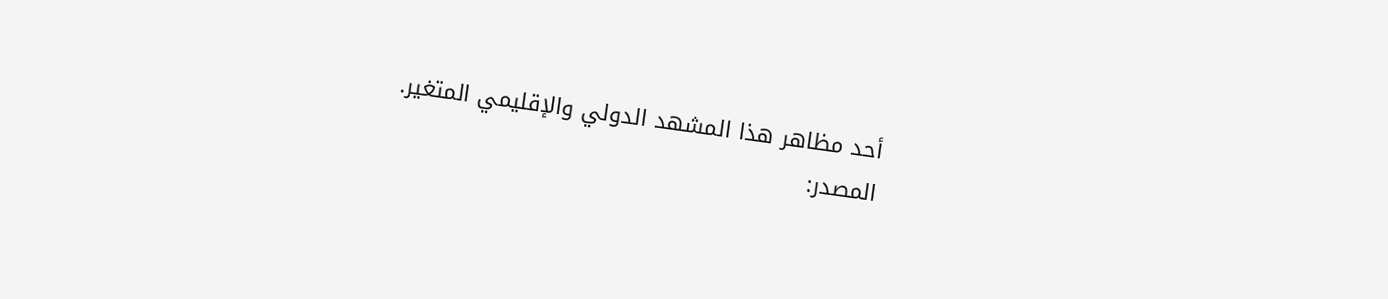أحد مظاهر هذا المشهد الدولي والإقليمي المتغير.
المصدر: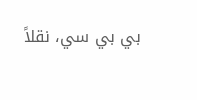بي بي سي، نقلاً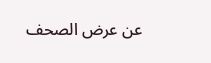عن عرض الصحف